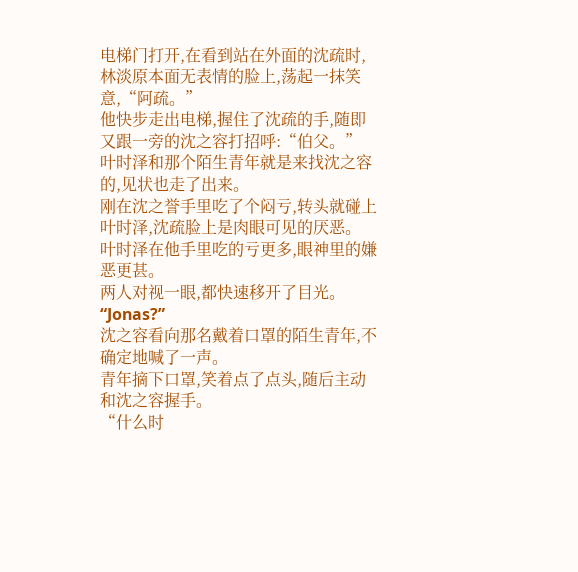电梯门打开,在看到站在外面的沈疏时,林淡原本面无表情的脸上,荡起一抹笑意,“阿疏。”
他快步走出电梯,握住了沈疏的手,随即又跟一旁的沈之容打招呼:“伯父。”
叶时泽和那个陌生青年就是来找沈之容的,见状也走了出来。
刚在沈之誉手里吃了个闷亏,转头就碰上叶时泽,沈疏脸上是肉眼可见的厌恶。
叶时泽在他手里吃的亏更多,眼神里的嫌恶更甚。
两人对视一眼,都快速移开了目光。
“Jonas?”
沈之容看向那名戴着口罩的陌生青年,不确定地喊了一声。
青年摘下口罩,笑着点了点头,随后主动和沈之容握手。
“什么时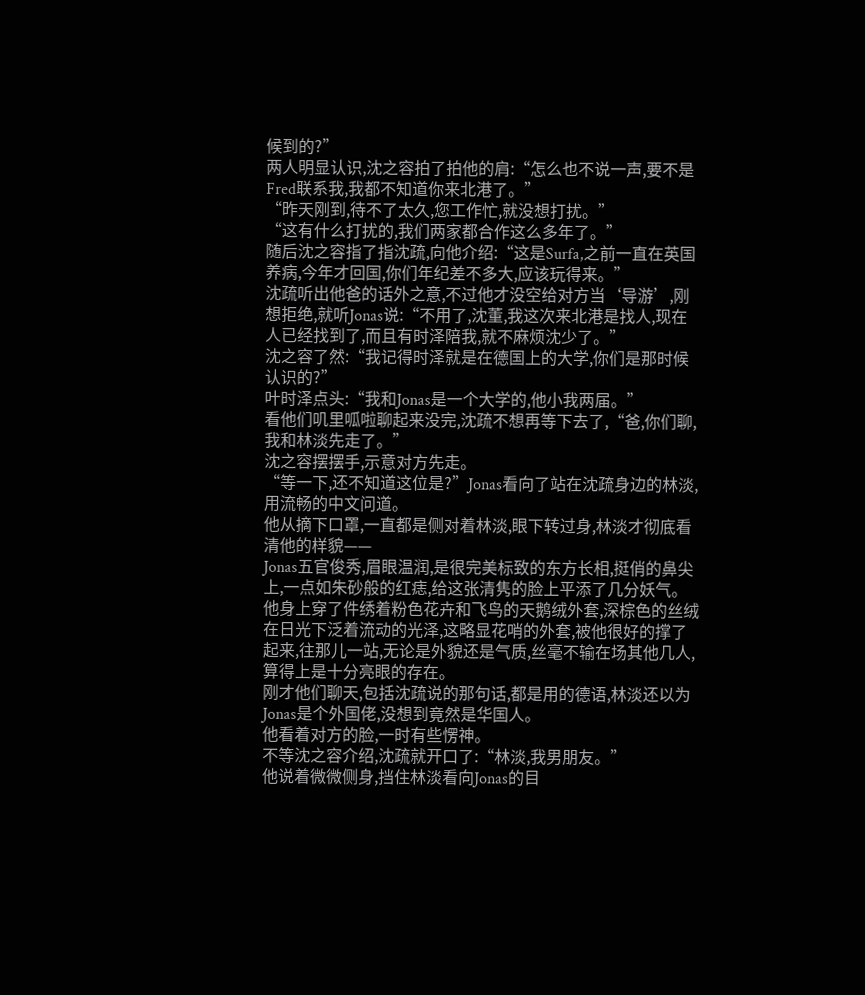候到的?”
两人明显认识,沈之容拍了拍他的肩:“怎么也不说一声,要不是Fred联系我,我都不知道你来北港了。”
“昨天刚到,待不了太久,您工作忙,就没想打扰。”
“这有什么打扰的,我们两家都合作这么多年了。”
随后沈之容指了指沈疏,向他介绍:“这是Surfa,之前一直在英国养病,今年才回国,你们年纪差不多大,应该玩得来。”
沈疏听出他爸的话外之意,不过他才没空给对方当‘导游’,刚想拒绝,就听Jonas说:“不用了,沈董,我这次来北港是找人,现在人已经找到了,而且有时泽陪我,就不麻烦沈少了。”
沈之容了然:“我记得时泽就是在德国上的大学,你们是那时候认识的?”
叶时泽点头:“我和Jonas是一个大学的,他小我两届。”
看他们叽里呱啦聊起来没完,沈疏不想再等下去了,“爸,你们聊,我和林淡先走了。”
沈之容摆摆手,示意对方先走。
“等一下,还不知道这位是?”Jonas看向了站在沈疏身边的林淡,用流畅的中文问道。
他从摘下口罩,一直都是侧对着林淡,眼下转过身,林淡才彻底看清他的样貌——
Jonas五官俊秀,眉眼温润,是很完美标致的东方长相,挺俏的鼻尖上,一点如朱砂般的红痣,给这张清隽的脸上平添了几分妖气。
他身上穿了件绣着粉色花卉和飞鸟的天鹅绒外套,深棕色的丝绒在日光下泛着流动的光泽,这略显花哨的外套,被他很好的撑了起来,往那儿一站,无论是外貌还是气质,丝毫不输在场其他几人,算得上是十分亮眼的存在。
刚才他们聊天,包括沈疏说的那句话,都是用的德语,林淡还以为Jonas是个外国佬,没想到竟然是华国人。
他看着对方的脸,一时有些愣神。
不等沈之容介绍,沈疏就开口了:“林淡,我男朋友。”
他说着微微侧身,挡住林淡看向Jonas的目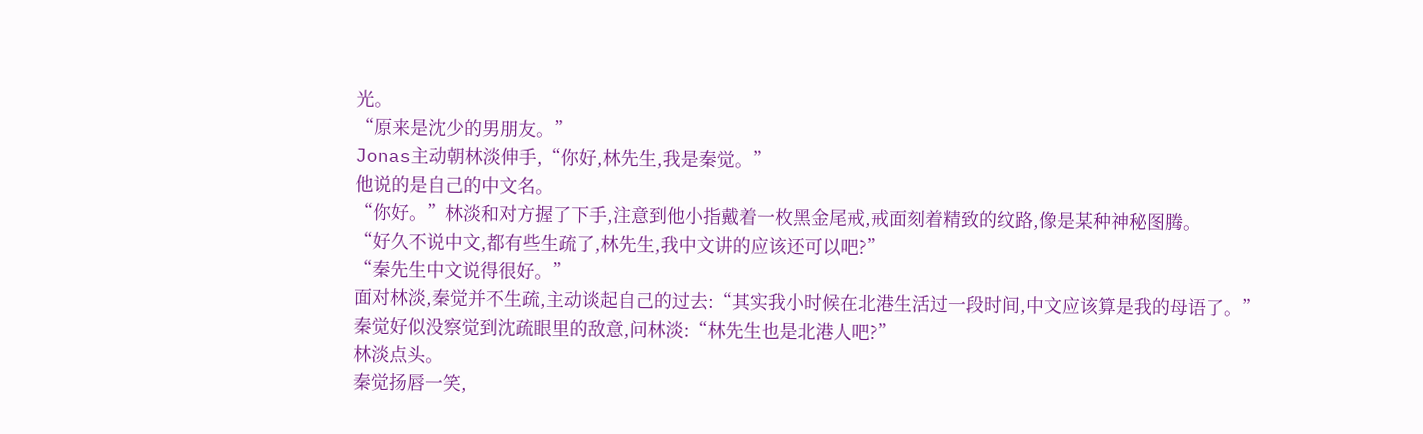光。
“原来是沈少的男朋友。”
Jonas主动朝林淡伸手,“你好,林先生,我是秦觉。”
他说的是自己的中文名。
“你好。”林淡和对方握了下手,注意到他小指戴着一枚黑金尾戒,戒面刻着精致的纹路,像是某种神秘图腾。
“好久不说中文,都有些生疏了,林先生,我中文讲的应该还可以吧?”
“秦先生中文说得很好。”
面对林淡,秦觉并不生疏,主动谈起自己的过去:“其实我小时候在北港生活过一段时间,中文应该算是我的母语了。”
秦觉好似没察觉到沈疏眼里的敌意,问林淡:“林先生也是北港人吧?”
林淡点头。
秦觉扬唇一笑,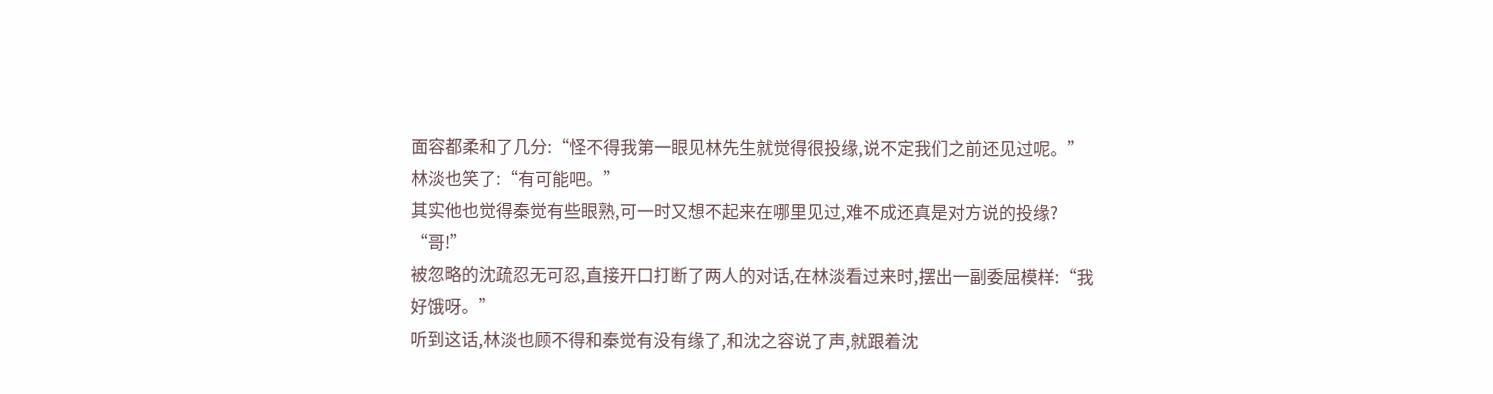面容都柔和了几分:“怪不得我第一眼见林先生就觉得很投缘,说不定我们之前还见过呢。”
林淡也笑了:“有可能吧。”
其实他也觉得秦觉有些眼熟,可一时又想不起来在哪里见过,难不成还真是对方说的投缘?
“哥!”
被忽略的沈疏忍无可忍,直接开口打断了两人的对话,在林淡看过来时,摆出一副委屈模样:“我好饿呀。”
听到这话,林淡也顾不得和秦觉有没有缘了,和沈之容说了声,就跟着沈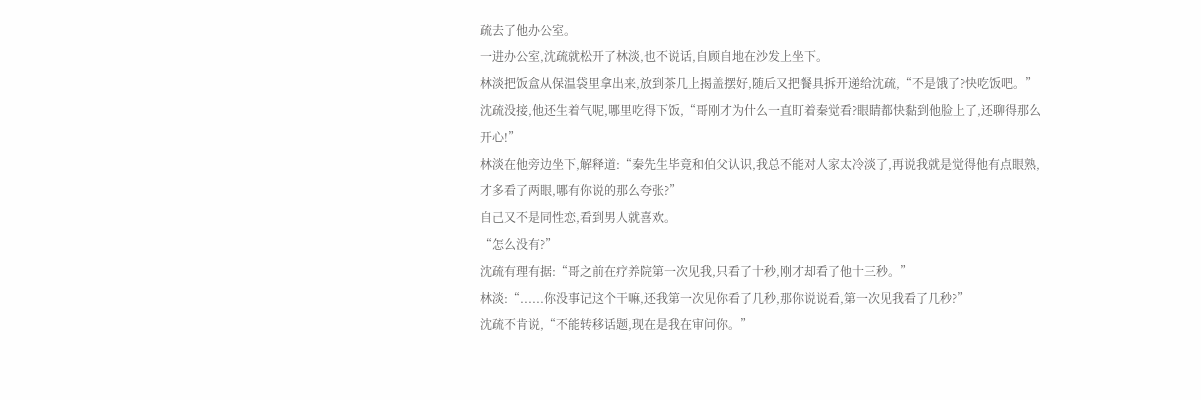疏去了他办公室。
一进办公室,沈疏就松开了林淡,也不说话,自顾自地在沙发上坐下。
林淡把饭盒从保温袋里拿出来,放到茶几上揭盖摆好,随后又把餐具拆开递给沈疏,“不是饿了?快吃饭吧。”
沈疏没接,他还生着气呢,哪里吃得下饭,“哥刚才为什么一直盯着秦觉看?眼睛都快黏到他脸上了,还聊得那么开心!”
林淡在他旁边坐下,解释道:“秦先生毕竟和伯父认识,我总不能对人家太冷淡了,再说我就是觉得他有点眼熟,才多看了两眼,哪有你说的那么夸张?”
自己又不是同性恋,看到男人就喜欢。
“怎么没有?”
沈疏有理有据:“哥之前在疗养院第一次见我,只看了十秒,刚才却看了他十三秒。”
林淡:“......你没事记这个干嘛,还我第一次见你看了几秒,那你说说看,第一次见我看了几秒?”
沈疏不肯说,“不能转移话题,现在是我在审问你。”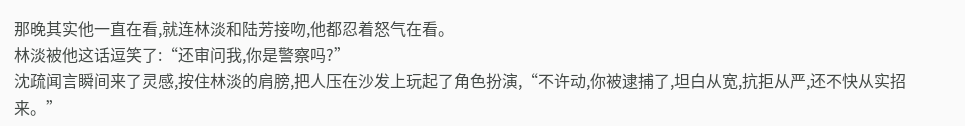那晚其实他一直在看,就连林淡和陆芳接吻,他都忍着怒气在看。
林淡被他这话逗笑了:“还审问我,你是警察吗?”
沈疏闻言瞬间来了灵感,按住林淡的肩膀,把人压在沙发上玩起了角色扮演,“不许动,你被逮捕了,坦白从宽,抗拒从严,还不快从实招来。”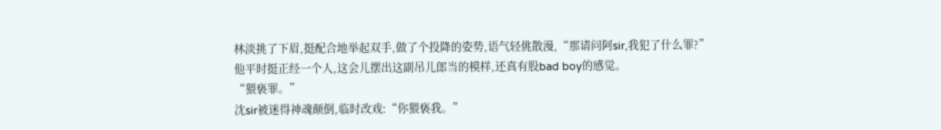林淡挑了下眉,挺配合地举起双手,做了个投降的姿势,语气轻佻散漫,“那请问阿sir,我犯了什么罪?”
他平时挺正经一个人,这会儿摆出这副吊儿郎当的模样,还真有股bad boy的感觉。
“猥亵罪。”
沈sir被迷得神魂颠倒,临时改戏:“你猥亵我。”